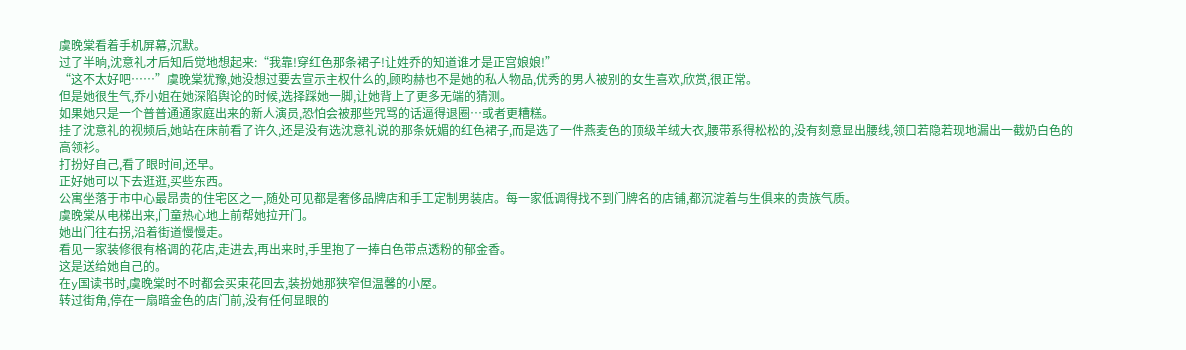虞晚棠看着手机屏幕,沉默。
过了半晌,沈意礼才后知后觉地想起来:“我靠!穿红色那条裙子!让姓乔的知道谁才是正宫娘娘!”
“这不太好吧……”虞晚棠犹豫,她没想过要去宣示主权什么的,顾昀赫也不是她的私人物品,优秀的男人被别的女生喜欢,欣赏,很正常。
但是她很生气,乔小姐在她深陷舆论的时候,选择踩她一脚,让她背上了更多无端的猜测。
如果她只是一个普普通通家庭出来的新人演员,恐怕会被那些咒骂的话逼得退圈…或者更糟糕。
挂了沈意礼的视频后,她站在床前看了许久,还是没有选沈意礼说的那条妩媚的红色裙子,而是选了一件燕麦色的顶级羊绒大衣,腰带系得松松的,没有刻意显出腰线,领口若隐若现地漏出一截奶白色的高领衫。
打扮好自己,看了眼时间,还早。
正好她可以下去逛逛,买些东西。
公寓坐落于市中心最昂贵的住宅区之一,随处可见都是奢侈品牌店和手工定制男装店。每一家低调得找不到门牌名的店铺,都沉淀着与生俱来的贵族气质。
虞晚棠从电梯出来,门童热心地上前帮她拉开门。
她出门往右拐,沿着街道慢慢走。
看见一家装修很有格调的花店,走进去,再出来时,手里抱了一捧白色带点透粉的郁金香。
这是送给她自己的。
在y国读书时,虞晚棠时不时都会买束花回去,装扮她那狭窄但温馨的小屋。
转过街角,停在一扇暗金色的店门前,没有任何显眼的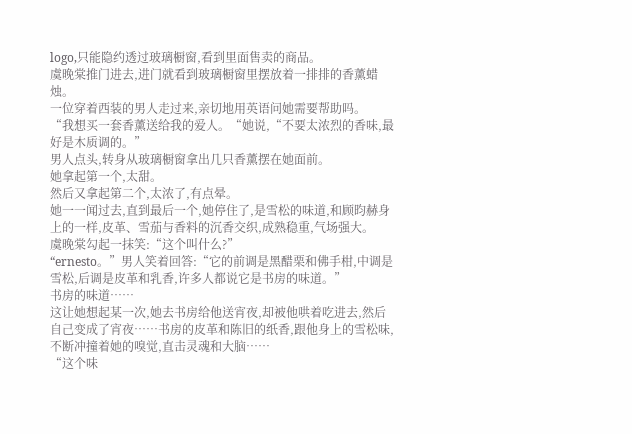logo,只能隐约透过玻璃橱窗,看到里面售卖的商品。
虞晚棠推门进去,进门就看到玻璃橱窗里摆放着一排排的香薰蜡烛。
一位穿着西装的男人走过来,亲切地用英语问她需要帮助吗。
“我想买一套香薰送给我的爱人。“她说,“不要太浓烈的香味,最好是木质调的。”
男人点头,转身从玻璃橱窗拿出几只香薰摆在她面前。
她拿起第一个,太甜。
然后又拿起第二个,太浓了,有点晕。
她一一闻过去,直到最后一个,她停住了,是雪松的味道,和顾昀赫身上的一样,皮革、雪茄与香料的沉香交织,成熟稳重,气场强大。
虞晚棠勾起一抹笑:“这个叫什么?”
“ernesto。”男人笑着回答:“它的前调是黑醋栗和佛手柑,中调是雪松,后调是皮革和乳香,许多人都说它是书房的味道。”
书房的味道……
这让她想起某一次,她去书房给他送宵夜,却被他哄着吃进去,然后自己变成了宵夜……书房的皮革和陈旧的纸香,跟他身上的雪松味,不断冲撞着她的嗅觉,直击灵魂和大脑……
“这个味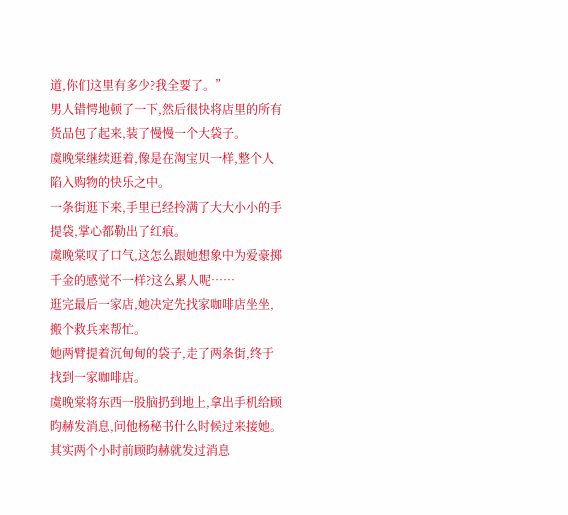道,你们这里有多少?我全要了。”
男人错愕地顿了一下,然后很快将店里的所有货品包了起来,装了慢慢一个大袋子。
虞晚棠继续逛着,像是在淘宝贝一样,整个人陷入购物的快乐之中。
一条街逛下来,手里已经拎满了大大小小的手提袋,掌心都勒出了红痕。
虞晚棠叹了口气,这怎么跟她想象中为爱豪掷千金的感觉不一样?这么累人呢……
逛完最后一家店,她决定先找家咖啡店坐坐,搬个救兵来帮忙。
她两臂提着沉甸甸的袋子,走了两条街,终于找到一家咖啡店。
虞晚棠将东西一股脑扔到地上,拿出手机给顾昀赫发消息,问他杨秘书什么时候过来接她。
其实两个小时前顾昀赫就发过消息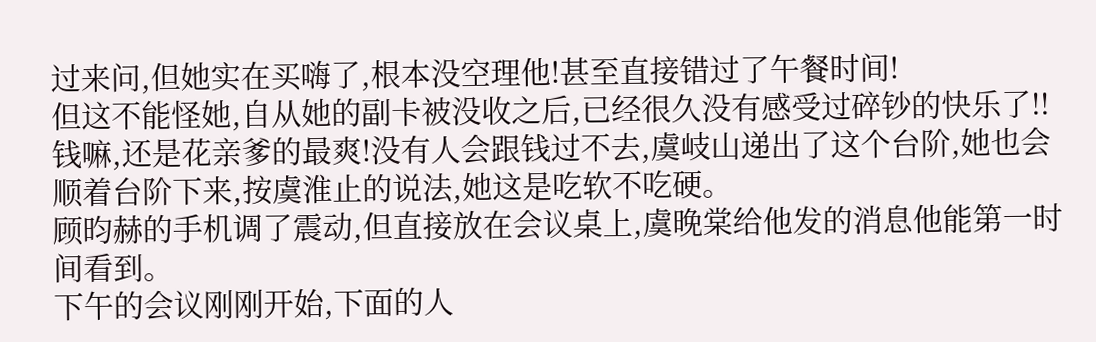过来问,但她实在买嗨了,根本没空理他!甚至直接错过了午餐时间!
但这不能怪她,自从她的副卡被没收之后,已经很久没有感受过碎钞的快乐了!!
钱嘛,还是花亲爹的最爽!没有人会跟钱过不去,虞岐山递出了这个台阶,她也会顺着台阶下来,按虞淮止的说法,她这是吃软不吃硬。
顾昀赫的手机调了震动,但直接放在会议桌上,虞晚棠给他发的消息他能第一时间看到。
下午的会议刚刚开始,下面的人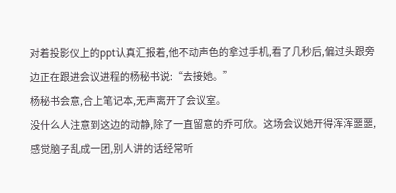对着投影仪上的ppt认真汇报着,他不动声色的拿过手机,看了几秒后,偏过头跟旁边正在跟进会议进程的杨秘书说:“去接她。”
杨秘书会意,合上笔记本,无声离开了会议室。
没什么人注意到这边的动静,除了一直留意的乔可欣。这场会议她开得浑浑噩噩,感觉脑子乱成一团,别人讲的话经常听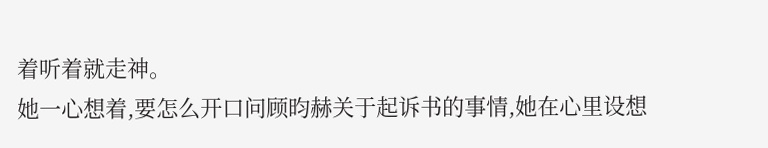着听着就走神。
她一心想着,要怎么开口问顾昀赫关于起诉书的事情,她在心里设想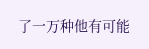了一万种他有可能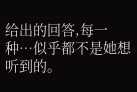给出的回答,每一种…似乎都不是她想听到的。